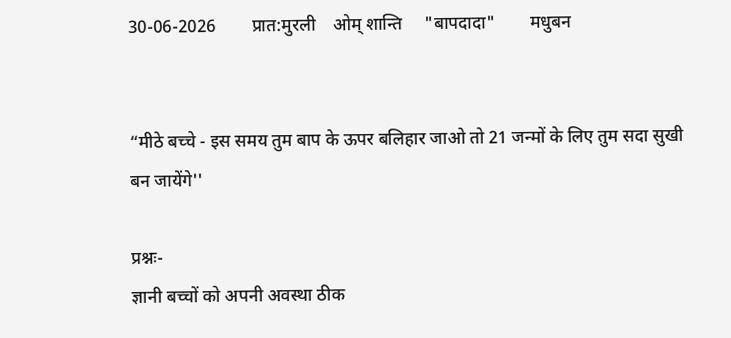30-06-2026        प्रात:मुरली    ओम् शान्ति     "बापदादा"        मधुबन


“मीठे बच्चे - इस समय तुम बाप के ऊपर बलिहार जाओ तो 21 जन्मों के लिए तुम सदा सुखी बन जायेंगे''

प्रश्नः-
ज्ञानी बच्चों को अपनी अवस्था ठीक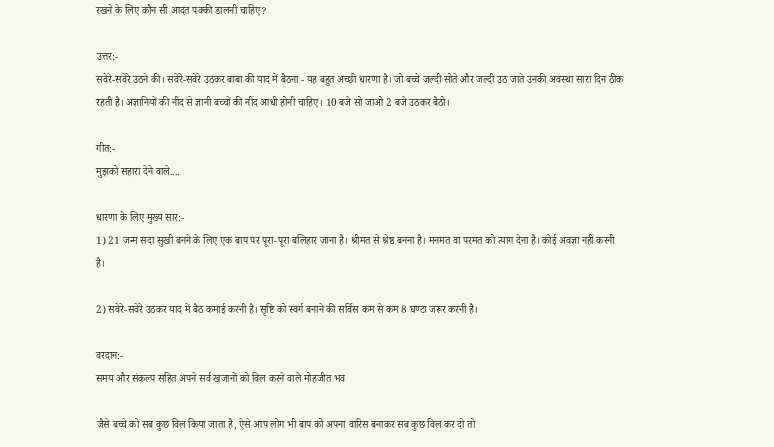रखने के लिए कौन सी आदत पक्की डालनी चाहिए?

उत्तर:-
सवेरे-सवेरे उठने की। सवेरे-सवेरे उठकर बाबा की याद में बैठना - यह बहुत अच्छी धारणा है। जो बच्चे जल्दी सोते और जल्दी उठ जाते उनकी अवस्था सारा दिन ठीक रहती है। अज्ञानियों की नींद से ज्ञानी बच्चों की नींद आधी होनी चाहिए। 10 बजे सो जाओ 2 बजे उठकर बैठो।

गीत:-
मुझको सहारा देने वाले....

धारणा के लिए मुख्य सार:-
1) 21 जन्म सदा सुखी बनने के लिए एक बाप पर पूरा-पूरा बलिहार जाना है। श्रीमत से श्रेष्ठ बनना है। मनमत वा परमत को त्याग देना है। कोई अवज्ञा नहीं करनी है।

2) सवेरे-सवेरे उठकर याद में बैठ कमाई करनी है। सृष्टि को स्वर्ग बनाने की सर्विस कम से कम 8 घण्टा जरूर करनी है।

वरदान:-
समय और संकल्प सहित अपने सर्व खजानों को विल करने वाले मोहजीत भव

जैसे बच्चे को सब कुछ विल किया जाता है, ऐसे आप लोग भी बाप को अपना वारिस बनाकर सब कुछ विल कर दो तो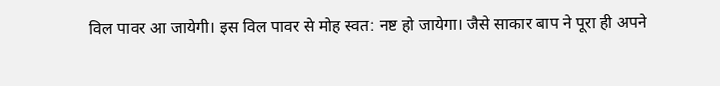विल पावर आ जायेगी। इस विल पावर से मोह स्वत: नष्ट हो जायेगा। जैसे साकार बाप ने पूरा ही अपने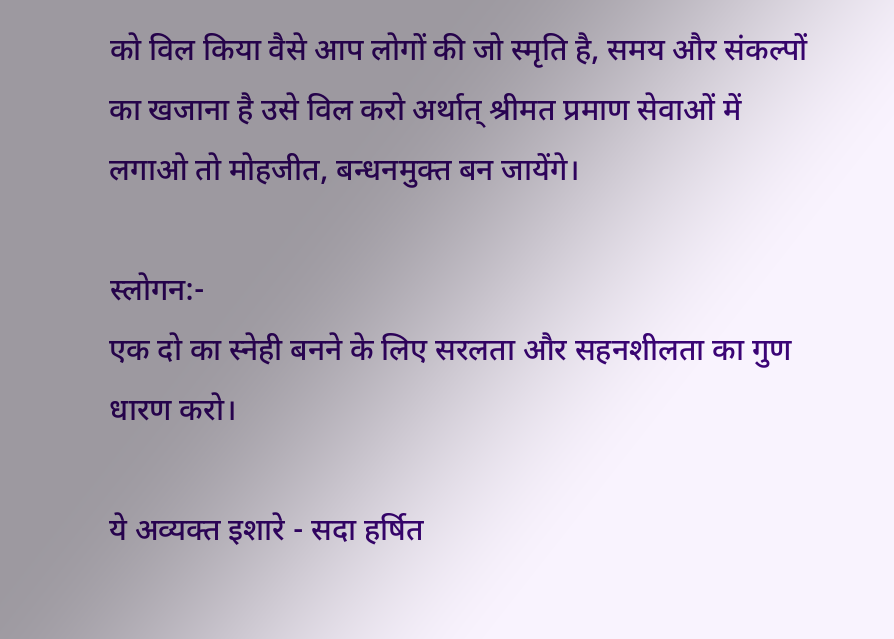को विल किया वैसे आप लोगों की जो स्मृति है, समय और संकल्पों का खजाना है उसे विल करो अर्थात् श्रीमत प्रमाण सेवाओं में लगाओ तो मोहजीत, बन्धनमुक्त बन जायेंगे।

स्लोगन:-
एक दो का स्नेही बनने के लिए सरलता और सहनशीलता का गुण धारण करो।

ये अव्यक्त इशारे - सदा हर्षित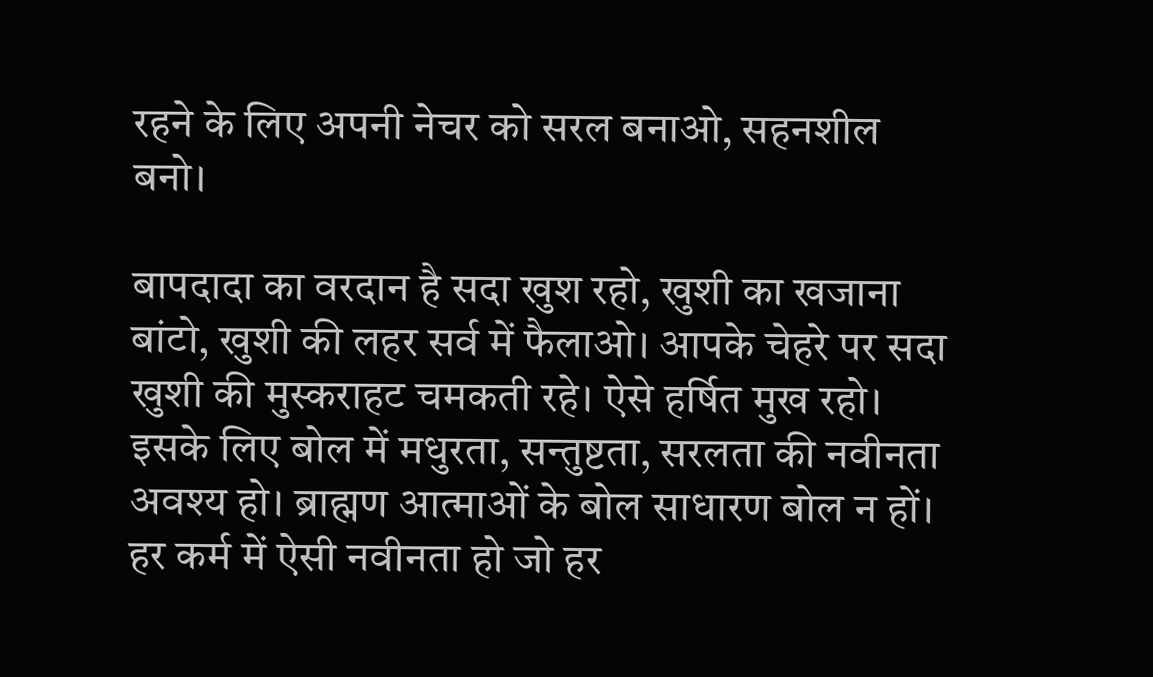रहने के लिए अपनी नेचर को सरल बनाओ, सहनशील बनो।

बापदादा का वरदान है सदा खुश रहो, खुशी का खजाना बांटो, खुशी की लहर सर्व में फैलाओ। आपके चेहरे पर सदा खुशी की मुस्कराहट चमकती रहे। ऐसे हर्षित मुख रहो। इसके लिए बोल में मधुरता, सन्तुष्टता, सरलता की नवीनता अवश्य हो। ब्राह्मण आत्माओं के बोल साधारण बोल न हों। हर कर्म में ऐसी नवीनता हो जो हर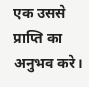एक उससे प्राप्ति का अनुभव करे।